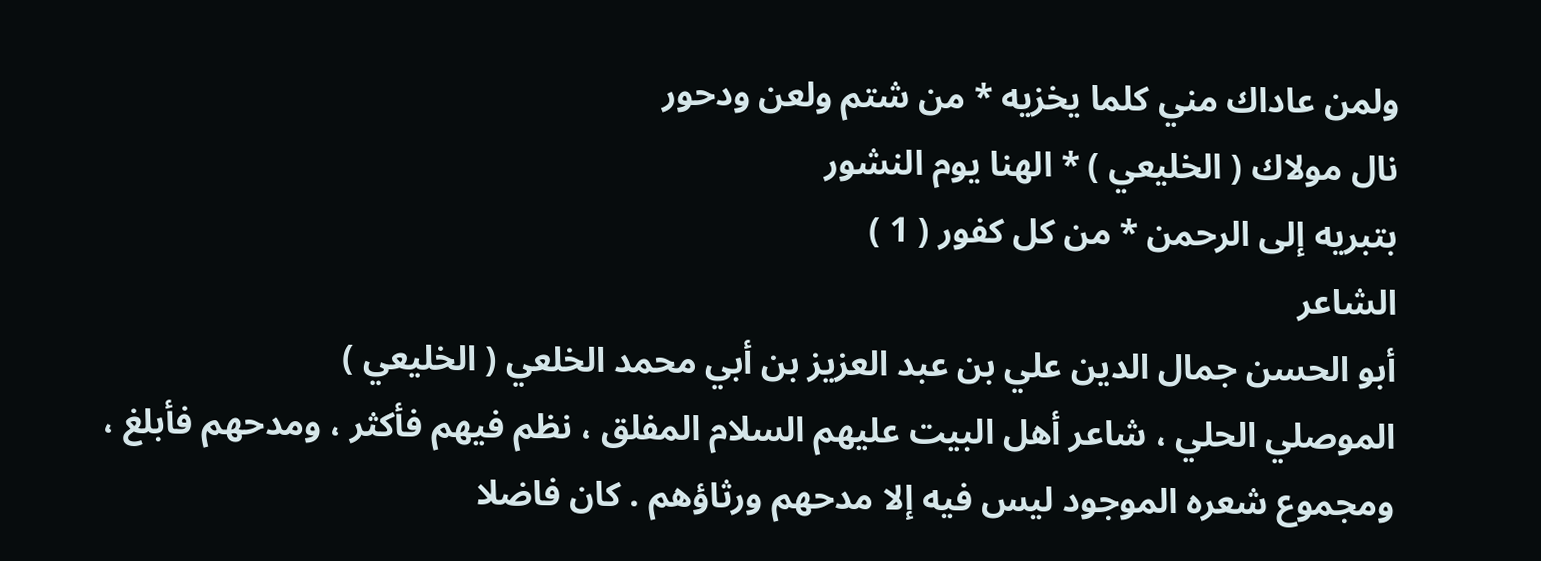ولمن عاداك مني كلما يخزيه * من شتم ولعن ودحور
نال مولاك ( الخليعي ) * الهنا يوم النشور
بتبريه إلى الرحمن * من كل كفور ( 1 )
الشاعر
أبو الحسن جمال الدين علي بن عبد العزيز بن أبي محمد الخلعي ( الخليعي )
الموصلي الحلي ، شاعر أهل البيت عليهم السلام المفلق ، نظم فيهم فأكثر ، ومدحهم فأبلغ ،
ومجموع شعره الموجود ليس فيه إلا مدحهم ورثاؤهم . كان فاضلا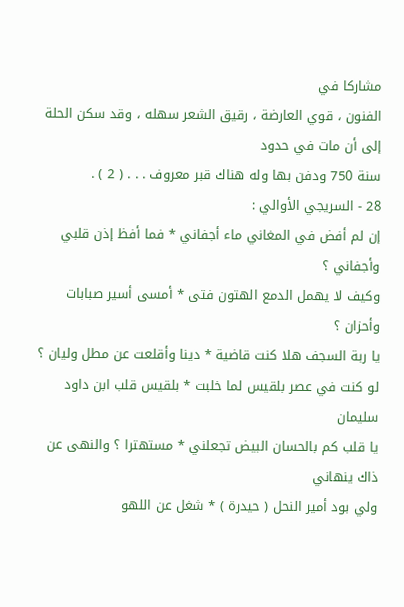مشاركا في
الفنون ، قوي العارضة ، رقيق الشعر سهله ، وقد سكن الحلة إلى أن مات في حدود
سنة 750 ودفن بها وله هناك قبر معروف . . . ( 2 ) .
28 - السريجي الأوالي :
إن لم أفض في المغاني ماء أجفاني * فما أفظ إذن قلبي وأجفاني ؟
وكيف لا يهمل الدمع الهتون فتى * أمسى أسير صبابات وأحزان ؟
يا ربة السجف هلا كنت قاضية * دينا وأقلعت عن مطل وليان ؟
لو كنت في عصر بلقيس لما خلبت * بلقيس قلب ابن داود سليمان
يا قلب كم بالحسان البيض تجعلني * مستهترا ؟ والنهى عن ذاك ينهاني
ولي بود أمير النحل ( حيدرة ) * شغل عن اللهو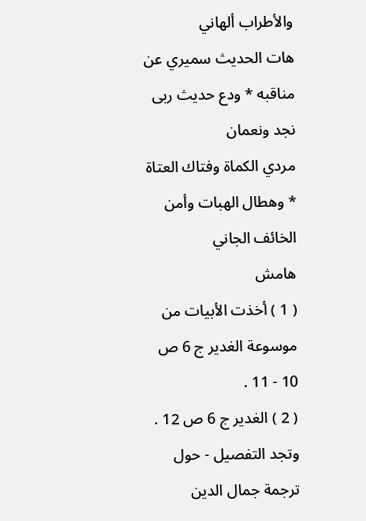والأطراب ألهاني
هات الحديث سميري عن مناقبه * ودع حديث ربى نجد ونعمان
مردي الكماة وفتاك العتاة * وهطال الهبات وأمن الخائف الجاني
هامش
( 1 ) أخذت الأبيات من موسوعة الغدير ج 6 ص 10 - 11 .
( 2 ) الغدير ج 6 ص 12 . وتجد التفصيل - حول ترجمة جمال الدين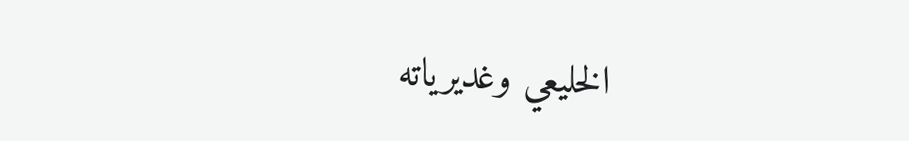الخليعي وغديرياته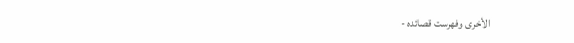الأخرى وفهرست قصائده -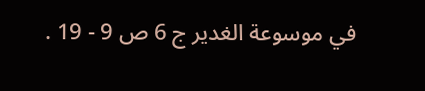في موسوعة الغدير ج 6 ص 9 - 19 .